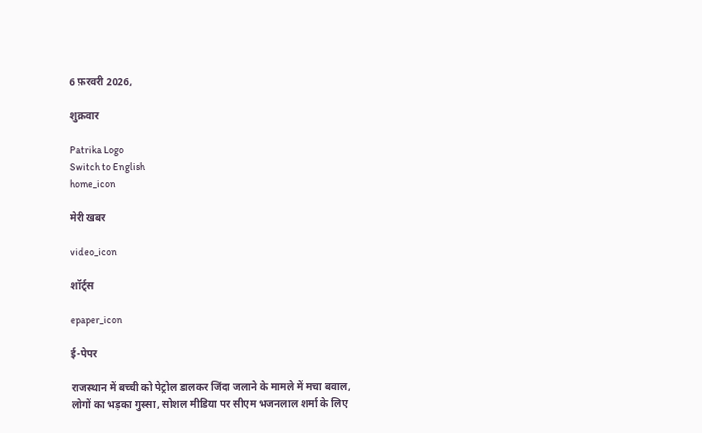6 फ़रवरी 2026,

शुक्रवार

Patrika Logo
Switch to English
home_icon

मेरी खबर

video_icon

शॉर्ट्स

epaper_icon

ई-पेपर

राजस्थान में बच्ची को पेट्रोल डालकर जिंदा जलाने के मामले में मचा बवाल, लोगों का भड़का गुस्सा, सोशल मीडिया पर सीएम भजनलाल शर्मा के लिए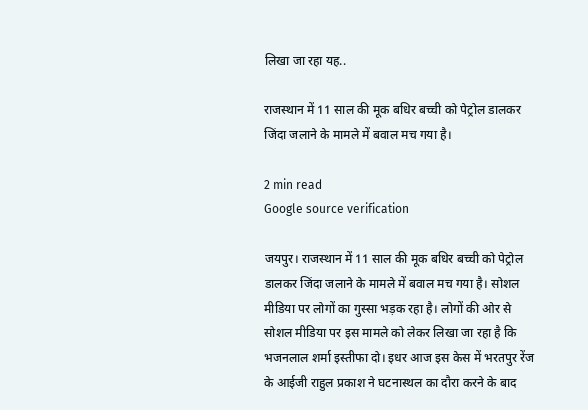लिखा जा रहा यह..

राजस्थान में 11 साल की मूक बधिर बच्ची को पेट्रोल डालकर जिंदा जलाने के मामले में बवाल मच गया है।

2 min read
Google source verification

जयपुर। राजस्थान में 11 साल की मूक बधिर बच्ची को पेट्रोल डालकर जिंदा जलाने के मामले में बवाल मच गया है। सोशल मीडिया पर लोगों का गुस्सा भड़क रहा है। लोगों की ओर से सोशल मीडिया पर इस मामले को लेकर लिखा जा रहा है कि भजनलाल शर्मा इस्तीफा दो। इधर आज इस केस में भरतपुर रेंज के आईजी राहुल प्रकाश ने घटनास्थल का दौरा करने के बाद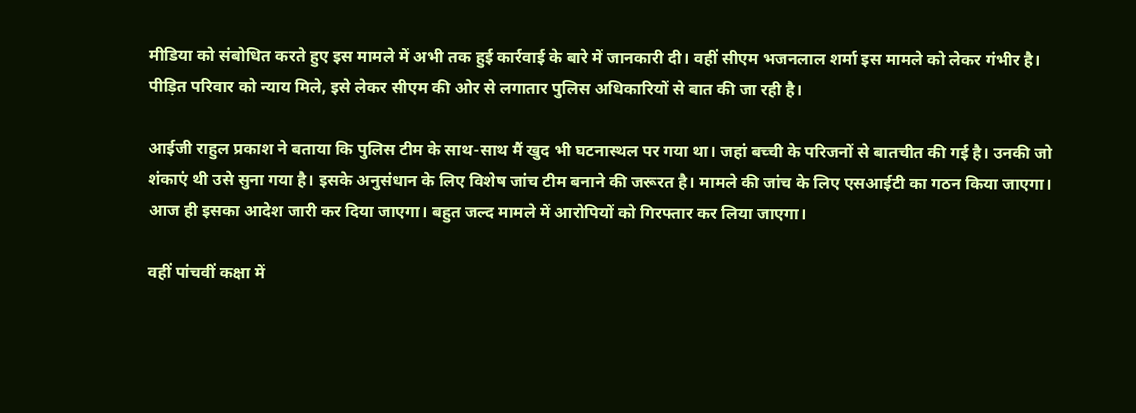मीडिया को संबोधित करते हुए इस मामले में अभी तक हुई कार्रवाई के बारे में जानकारी दी। वहीं सीएम भजनलाल शर्मा इस मामले को लेकर गंभीर है। पीड़ित परिवार को न्याय मिले, इसे लेकर सीएम की ओर से लगातार पुलिस अधिकारियों से बात की जा रही है।

आईजी राहुल प्रकाश ने बताया कि पुलिस टीम के साथ-साथ मैं खुद भी घटनास्थल पर गया था। जहां बच्ची के परिजनों से बातचीत की गई है। उनकी जो शंकाएं थी उसे सुना गया है। इसके अनुसंधान के लिए विशेष जांच टीम बनाने की जरूरत है। मामले की जांच के लिए एसआईटी का गठन किया जाएगा। आज ही इसका आदेश जारी कर दिया जाएगा। बहुत जल्द मामले में आरोपियों को गिरफ्तार कर लिया जाएगा।

वहीं पांचवीं कक्षा में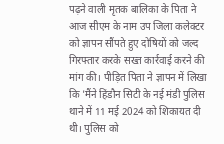पढ़ने वाली मृतक बालिका के पिता ने आज सीएम के नाम उप जिला कलेक्टर को ज्ञापन सौंपते हुए दोषियों को जल्द गिरफ्तार करके सख्त कार्रवाई करने की मांग की। पीड़ित पिता ने ज्ञापन में लिखा कि 'मैंने हिंडौन सिटी के नई मंडी पुलिस थाने में 11 मई 2024 को शिकायत दी थी। पुलिस को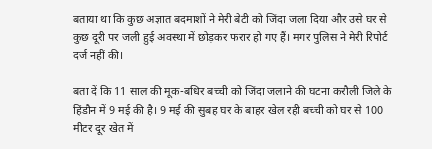बताया था कि कुछ अज्ञात बदमाशों ने मेरी बेटी को जिंदा जला दिया और उसे घर से कुछ दूरी पर जली हुई अवस्था में छोड़कर फरार हो गए हैं। मगर पुलिस ने मेरी रिपोर्ट दर्ज नहीं की।

बता दें कि 11 साल की मूक-बधिर बच्ची को जिंदा जलाने की घटना करौली जिले के हिंडौन में 9 मई की है। 9 मई की सुबह घर के बाहर खेल रही बच्ची को घर से 100 मीटर दूर खेत में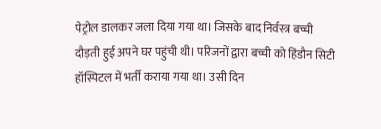पेट्रोल डालकर जला दिया गया था। जिसके बाद निर्वस्त्र बच्ची दौड़ती हुई अपने घर पहुंची थी। परिजनों द्वारा बच्ची को हिंडौन सिटी हॉस्पिटल में भर्ती कराया गया था। उसी दिन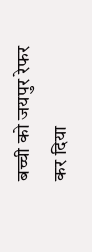बच्ची को जयपुर रेफर कर दिया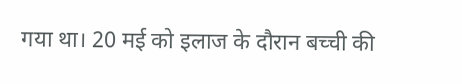गया था। 20 मई को इलाज के दौरान बच्ची की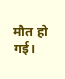मौत हो गई।